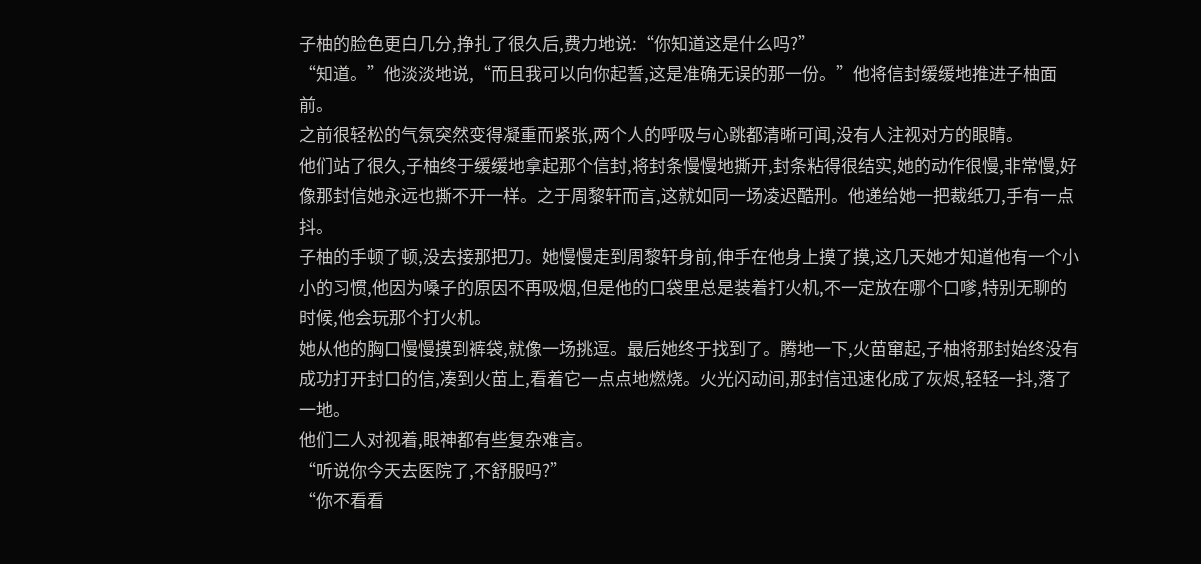子柚的脸色更白几分,挣扎了很久后,费力地说:“你知道这是什么吗?”
“知道。”他淡淡地说,“而且我可以向你起誓,这是准确无误的那一份。”他将信封缓缓地推进子柚面前。
之前很轻松的气氛突然变得凝重而紧张,两个人的呼吸与心跳都清晰可闻,没有人注视对方的眼睛。
他们站了很久,子柚终于缓缓地拿起那个信封,将封条慢慢地撕开,封条粘得很结实,她的动作很慢,非常慢,好像那封信她永远也撕不开一样。之于周黎轩而言,这就如同一场凌迟酷刑。他递给她一把裁纸刀,手有一点抖。
子柚的手顿了顿,没去接那把刀。她慢慢走到周黎轩身前,伸手在他身上摸了摸,这几天她才知道他有一个小小的习惯,他因为嗓子的原因不再吸烟,但是他的口袋里总是装着打火机,不一定放在哪个口嗲,特别无聊的时候,他会玩那个打火机。
她从他的胸口慢慢摸到裤袋,就像一场挑逗。最后她终于找到了。腾地一下,火苗窜起,子柚将那封始终没有成功打开封口的信,凑到火苗上,看着它一点点地燃烧。火光闪动间,那封信迅速化成了灰烬,轻轻一抖,落了一地。
他们二人对视着,眼神都有些复杂难言。
“听说你今天去医院了,不舒服吗?”
“你不看看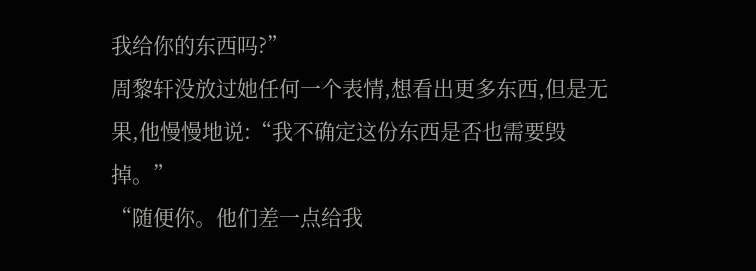我给你的东西吗?”
周黎轩没放过她任何一个表情,想看出更多东西,但是无果,他慢慢地说:“我不确定这份东西是否也需要毁掉。”
“随便你。他们差一点给我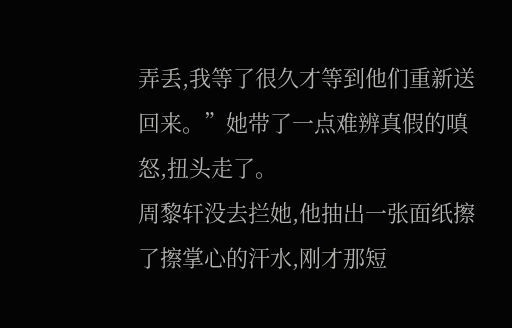弄丢,我等了很久才等到他们重新送回来。”她带了一点难辨真假的嗔怒,扭头走了。
周黎轩没去拦她,他抽出一张面纸擦了擦掌心的汗水,刚才那短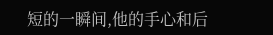短的一瞬间,他的手心和后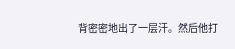背密密地出了一层汗。然后他打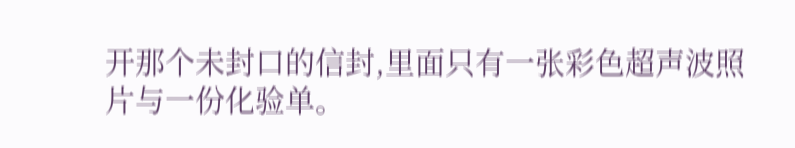开那个未封口的信封,里面只有一张彩色超声波照片与一份化验单。